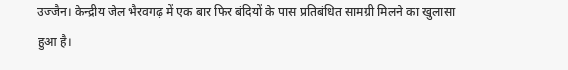उज्जैन। केन्द्रीय जेल भैरवगढ़ में एक बार फिर बंदियों के पास प्रतिबंधित सामग्री मिलने का खुलासा हुआ है।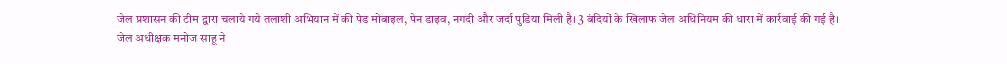जेल प्रशासन की टीम द्वारा चलाये गये तलाशी अभियान में की पेड मोबाइल, पेन डाइव, नगदी और जर्दा पुडिया मिली है। 3 बंदियों के खिलाफ जेल अधिनियम की धारा में कार्रवाई की गई है।
जेल अधीक्षक मनोज साहू ने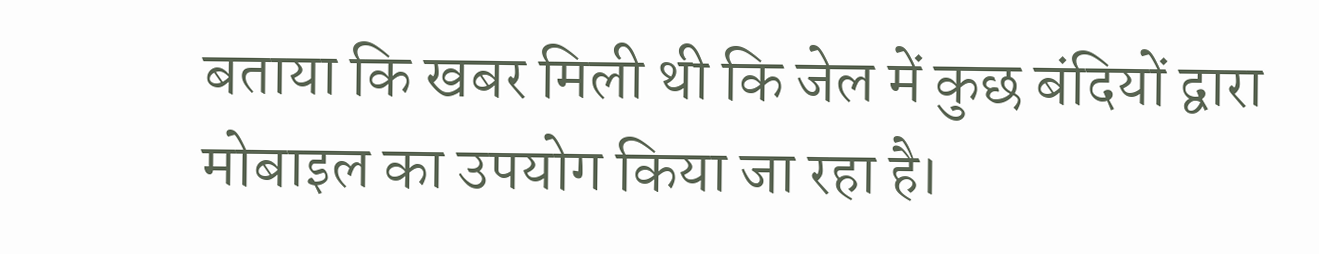बताया कि खबर मिली थी कि जेल में कुछ बंदियों द्वारा मोबाइल का उपयोग किया जा रहा है।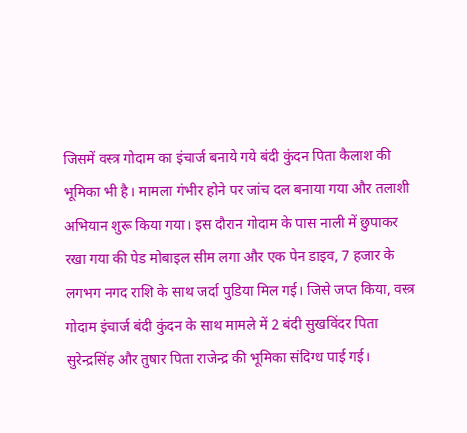जिसमें वस्त्र गोदाम का इंचार्ज बनाये गये बंदी कुंदन पिता कैलाश की भूमिका भी है। मामला गंभीर होने पर जांच दल बनाया गया और तलाशी अभियान शुरू किया गया। इस दौरान गोदाम के पास नाली में छुपाकर रखा गया की पेड मोबाइल सीम लगा और एक पेन डाइव, 7 हजार के लगभग नगद राशि के साथ जर्दा पुडिया मिल गई। जिसे जप्त किया, वस्त्र गोदाम इंचार्ज बंदी कुंदन के साथ मामले में 2 बंदी सुखविंदर पिता सुरेन्द्रसिंह और तुषार पिता राजेन्द्र की भूमिका संदिग्ध पाई गई।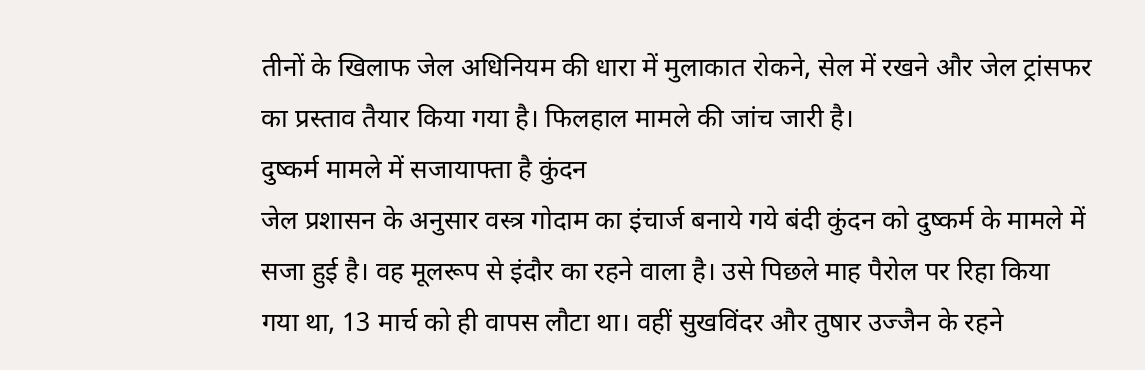तीनों के खिलाफ जेल अधिनियम की धारा में मुलाकात रोकने, सेल में रखने और जेल ट्रांसफर का प्रस्ताव तैयार किया गया है। फिलहाल मामले की जांच जारी है।
दुष्कर्म मामले में सजायाफ्ता है कुंदन
जेल प्रशासन के अनुसार वस्त्र गोदाम का इंचार्ज बनाये गये बंदी कुंदन को दुष्कर्म के मामले में सजा हुई है। वह मूलरूप से इंदौर का रहने वाला है। उसे पिछले माह पैरोल पर रिहा किया गया था, 13 मार्च को ही वापस लौटा था। वहीं सुखविंदर और तुषार उज्जैन के रहने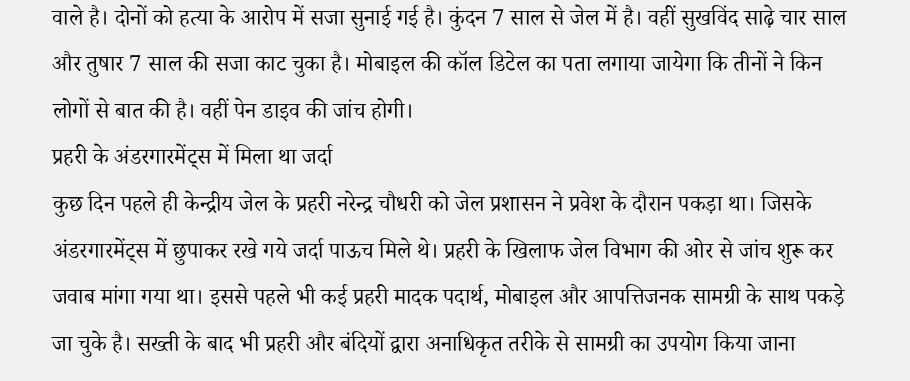वाले है। दोनों को हत्या के आरोप में सजा सुनाई गई है। कुंदन 7 साल से जेल में है। वहीं सुखविंद साढ़े चार साल और तुषार 7 साल की सजा काट चुका है। मोबाइल की कॉल डिटेल का पता लगाया जायेगा कि तीनों ने किन लोगों से बात की है। वहीं पेन डाइव की जांच होगी।
प्रहरी के अंडरगारमेंट्स में मिला था जर्दा
कुछ दिन पहले ही केन्द्रीय जेल के प्रहरी नरेन्द्र चौधरी को जेल प्रशासन ने प्रवेश के दौरान पकड़ा था। जिसके अंडरगारमेंट्स में छुपाकर रखे गये जर्दा पाऊच मिले थे। प्रहरी के खिलाफ जेल विभाग की ओर से जांच शुरू कर जवाब मांगा गया था। इससे पहले भी कई प्रहरी मादक पदार्थ, मोबाइल और आपत्तिजनक सामग्री के साथ पकड़े जा चुके है। सख्ती के बाद भी प्रहरी और बंदियों द्वारा अनाधिकृत तरीके से सामग्री का उपयोग किया जाना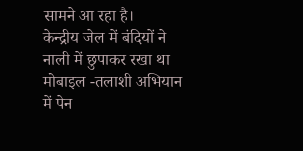सामने आ रहा है।
केन्द्रीय जेल में बंदियों ने नाली में छुपाकर रखा था मोबाइल -तलाशी अभियान में पेन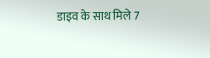डाइव के साथ मिले 7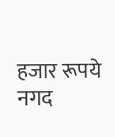हजार रूपये नगद